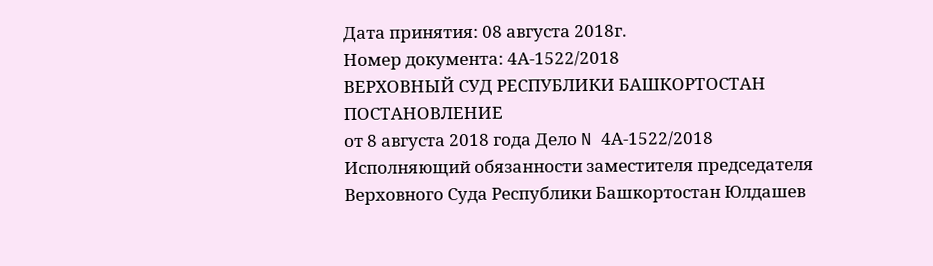Дата принятия: 08 августа 2018г.
Номер документа: 4А-1522/2018
ВЕРХОВНЫЙ СУД РЕСПУБЛИКИ БАШКОРТОСТАН
ПОСТАНОВЛЕНИЕ
от 8 августа 2018 года Дело N 4А-1522/2018
Исполняющий обязанности заместителя председателя Верховного Суда Республики Башкортостан Юлдашев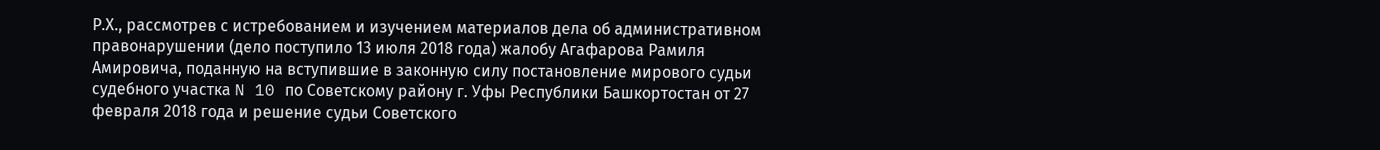Р.Х., рассмотрев с истребованием и изучением материалов дела об административном правонарушении (дело поступило 13 июля 2018 года) жалобу Агафарова Рамиля Амировича, поданную на вступившие в законную силу постановление мирового судьи судебного участка N 10 по Советскому району г. Уфы Республики Башкортостан от 27 февраля 2018 года и решение судьи Советского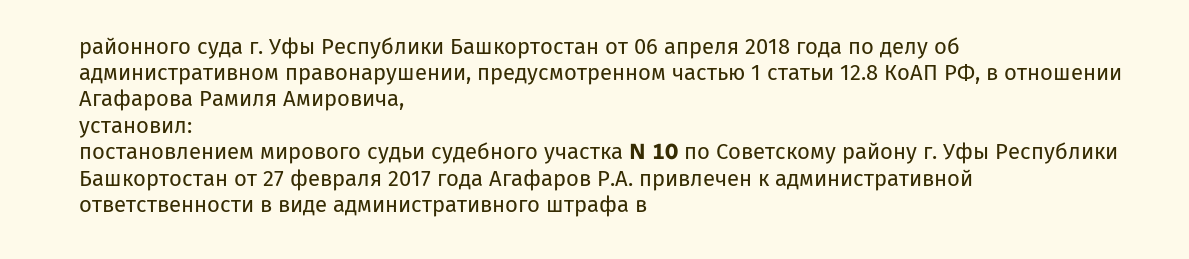районного суда г. Уфы Республики Башкортостан от 06 апреля 2018 года по делу об административном правонарушении, предусмотренном частью 1 статьи 12.8 КоАП РФ, в отношении Агафарова Рамиля Амировича,
установил:
постановлением мирового судьи судебного участка N 10 по Советскому району г. Уфы Республики Башкортостан от 27 февраля 2017 года Агафаров Р.А. привлечен к административной ответственности в виде административного штрафа в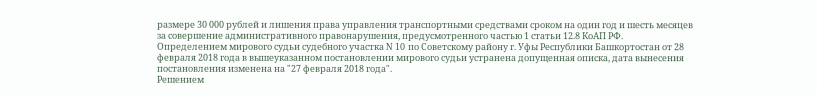размере 30 000 рублей и лишения права управления транспортными средствами сроком на один год и шесть месяцев за совершение административного правонарушения, предусмотренного частью 1 статьи 12.8 КоАП РФ.
Определением мирового судьи судебного участка N 10 по Советскому району г. Уфы Республики Башкортостан от 28 февраля 2018 года в вышеуказанном постановлении мирового судьи устранена допущенная описка, дата вынесения постановления изменена на "27 февраля 2018 года".
Решением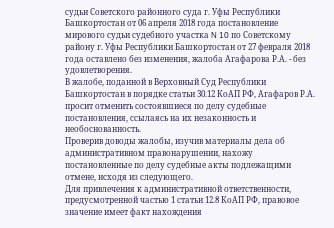судьи Советского районного суда г. Уфы Республики Башкортостан от 06 апреля 2018 года постановление мирового судьи судебного участка N 10 по Советскому району г. Уфы Республики Башкортостан от 27 февраля 2018 года оставлено без изменения, жалоба Агафарова Р.А. - без удовлетворения.
В жалобе, поданной в Верховный Суд Республики Башкортостан в порядке статьи 30.12 КоАП РФ, Агафаров Р.А. просит отменить состоявшиеся по делу судебные постановления, ссылаясь на их незаконность и необоснованность.
Проверив доводы жалобы, изучив материалы дела об административном правонарушении, нахожу постановленные по делу судебные акты подлежащими отмене, исходя из следующего.
Для привлечения к административной ответственности, предусмотренной частью 1 статьи 12.8 КоАП РФ, правовое значение имеет факт нахождения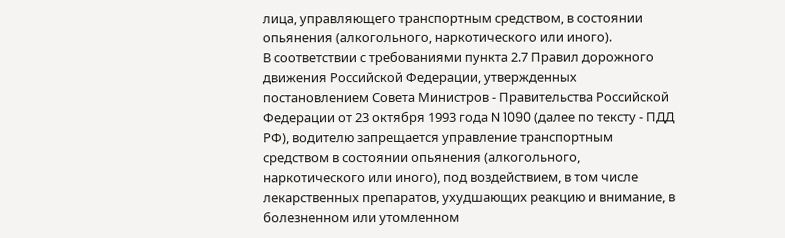лица, управляющего транспортным средством, в состоянии опьянения (алкогольного, наркотического или иного).
В соответствии с требованиями пункта 2.7 Правил дорожного движения Российской Федерации, утвержденных постановлением Совета Министров - Правительства Российской Федерации от 23 октября 1993 года N 1090 (далее по тексту - ПДД РФ), водителю запрещается управление транспортным средством в состоянии опьянения (алкогольного, наркотического или иного), под воздействием, в том числе лекарственных препаратов, ухудшающих реакцию и внимание, в болезненном или утомленном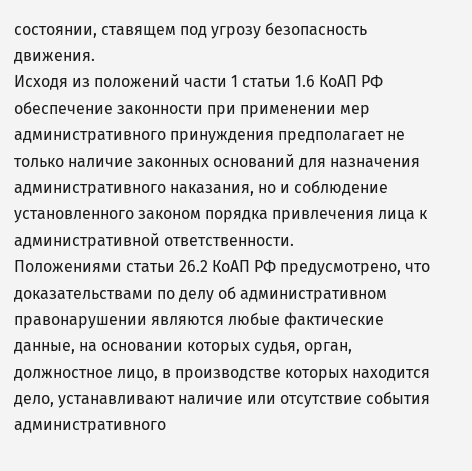состоянии, ставящем под угрозу безопасность движения.
Исходя из положений части 1 статьи 1.6 КоАП РФ обеспечение законности при применении мер административного принуждения предполагает не только наличие законных оснований для назначения административного наказания, но и соблюдение установленного законом порядка привлечения лица к административной ответственности.
Положениями статьи 26.2 КоАП РФ предусмотрено, что доказательствами по делу об административном правонарушении являются любые фактические данные, на основании которых судья, орган, должностное лицо, в производстве которых находится дело, устанавливают наличие или отсутствие события административного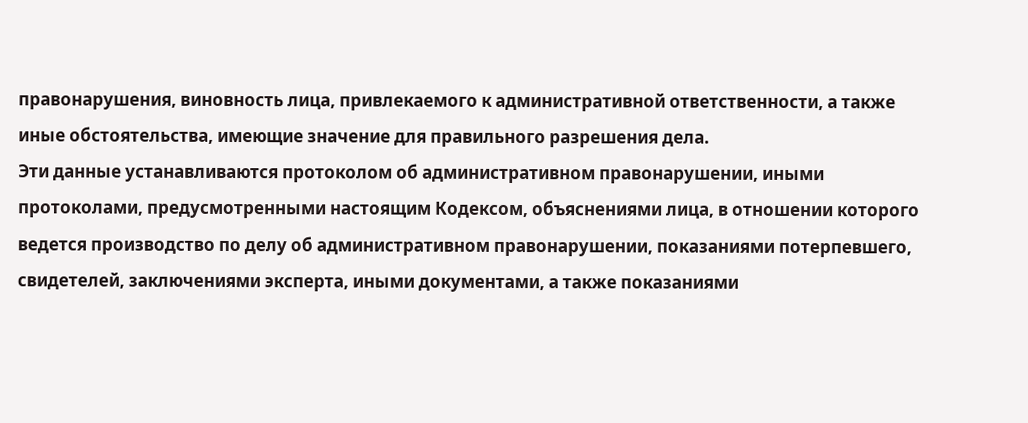правонарушения, виновность лица, привлекаемого к административной ответственности, а также иные обстоятельства, имеющие значение для правильного разрешения дела.
Эти данные устанавливаются протоколом об административном правонарушении, иными протоколами, предусмотренными настоящим Кодексом, объяснениями лица, в отношении которого ведется производство по делу об административном правонарушении, показаниями потерпевшего, свидетелей, заключениями эксперта, иными документами, а также показаниями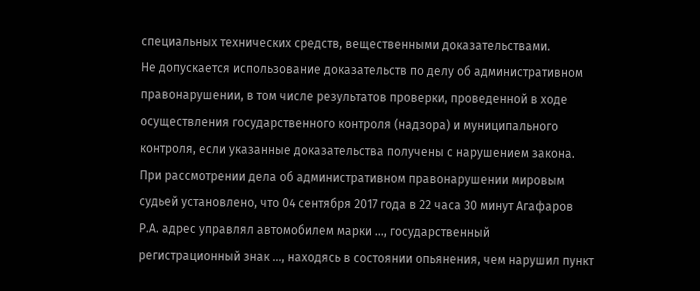специальных технических средств, вещественными доказательствами.
Не допускается использование доказательств по делу об административном правонарушении, в том числе результатов проверки, проведенной в ходе осуществления государственного контроля (надзора) и муниципального контроля, если указанные доказательства получены с нарушением закона.
При рассмотрении дела об административном правонарушении мировым судьей установлено, что 04 сентября 2017 года в 22 часа 30 минут Агафаров Р.А. адрес управлял автомобилем марки ..., государственный регистрационный знак ..., находясь в состоянии опьянения, чем нарушил пункт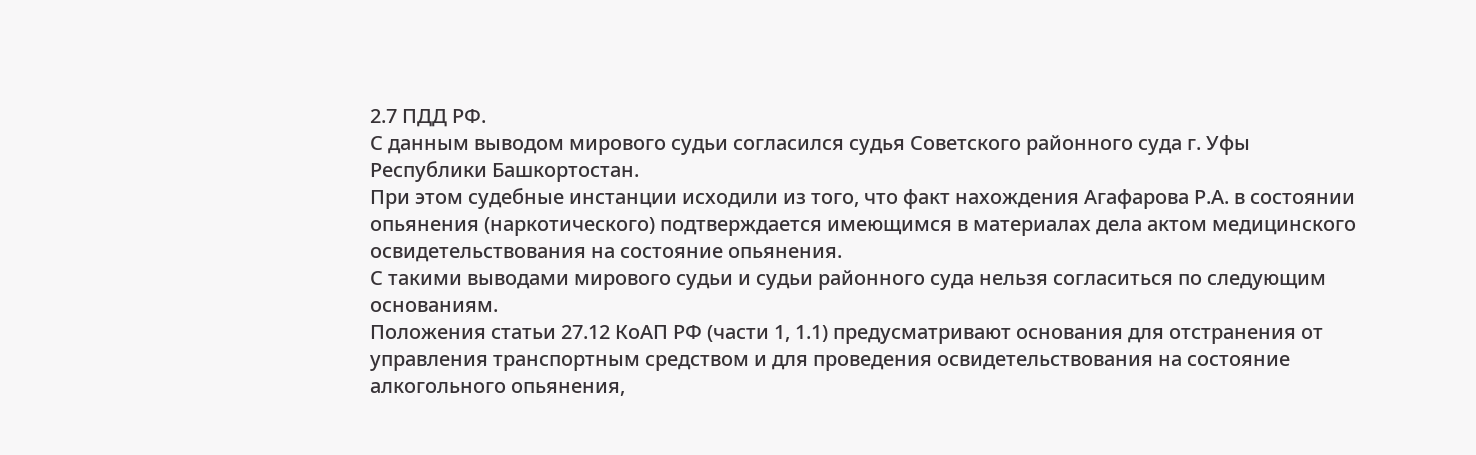2.7 ПДД РФ.
С данным выводом мирового судьи согласился судья Советского районного суда г. Уфы Республики Башкортостан.
При этом судебные инстанции исходили из того, что факт нахождения Агафарова Р.А. в состоянии опьянения (наркотического) подтверждается имеющимся в материалах дела актом медицинского освидетельствования на состояние опьянения.
С такими выводами мирового судьи и судьи районного суда нельзя согласиться по следующим основаниям.
Положения статьи 27.12 КоАП РФ (части 1, 1.1) предусматривают основания для отстранения от управления транспортным средством и для проведения освидетельствования на состояние алкогольного опьянения,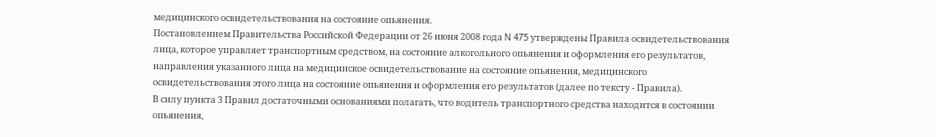медицинского освидетельствования на состояние опьянения.
Постановлением Правительства Российской Федерации от 26 июня 2008 года N 475 утверждены Правила освидетельствования лица, которое управляет транспортным средством, на состояние алкогольного опьянения и оформления его результатов, направления указанного лица на медицинское освидетельствование на состояние опьянения, медицинского освидетельствования этого лица на состояние опьянения и оформления его результатов (далее по тексту - Правила).
В силу пункта 3 Правил достаточными основаниями полагать, что водитель транспортного средства находится в состоянии опьянения,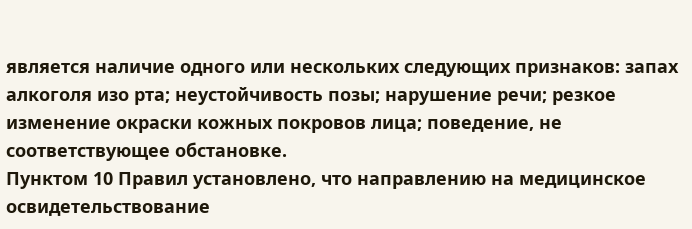является наличие одного или нескольких следующих признаков: запах алкоголя изо рта; неустойчивость позы; нарушение речи; резкое изменение окраски кожных покровов лица; поведение, не соответствующее обстановке.
Пунктом 10 Правил установлено, что направлению на медицинское освидетельствование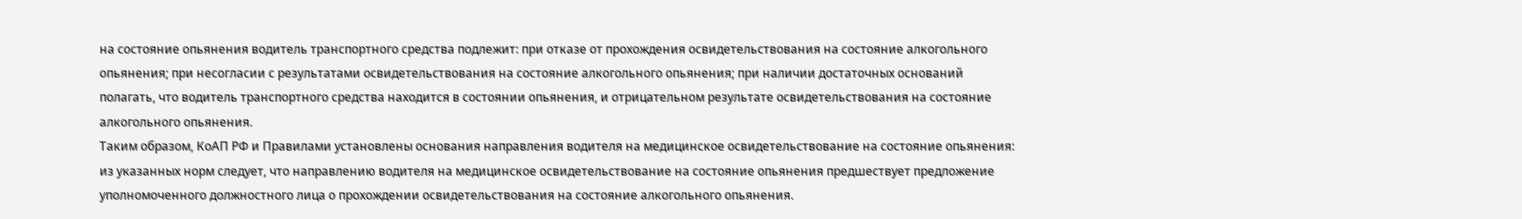на состояние опьянения водитель транспортного средства подлежит: при отказе от прохождения освидетельствования на состояние алкогольного опьянения; при несогласии с результатами освидетельствования на состояние алкогольного опьянения; при наличии достаточных оснований полагать, что водитель транспортного средства находится в состоянии опьянения, и отрицательном результате освидетельствования на состояние алкогольного опьянения.
Таким образом, КоАП РФ и Правилами установлены основания направления водителя на медицинское освидетельствование на состояние опьянения: из указанных норм следует, что направлению водителя на медицинское освидетельствование на состояние опьянения предшествует предложение уполномоченного должностного лица о прохождении освидетельствования на состояние алкогольного опьянения.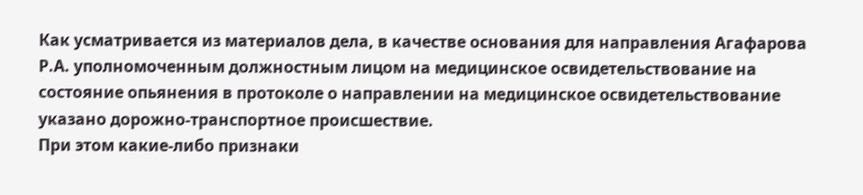Как усматривается из материалов дела, в качестве основания для направления Агафарова Р.А. уполномоченным должностным лицом на медицинское освидетельствование на состояние опьянения в протоколе о направлении на медицинское освидетельствование указано дорожно-транспортное происшествие.
При этом какие-либо признаки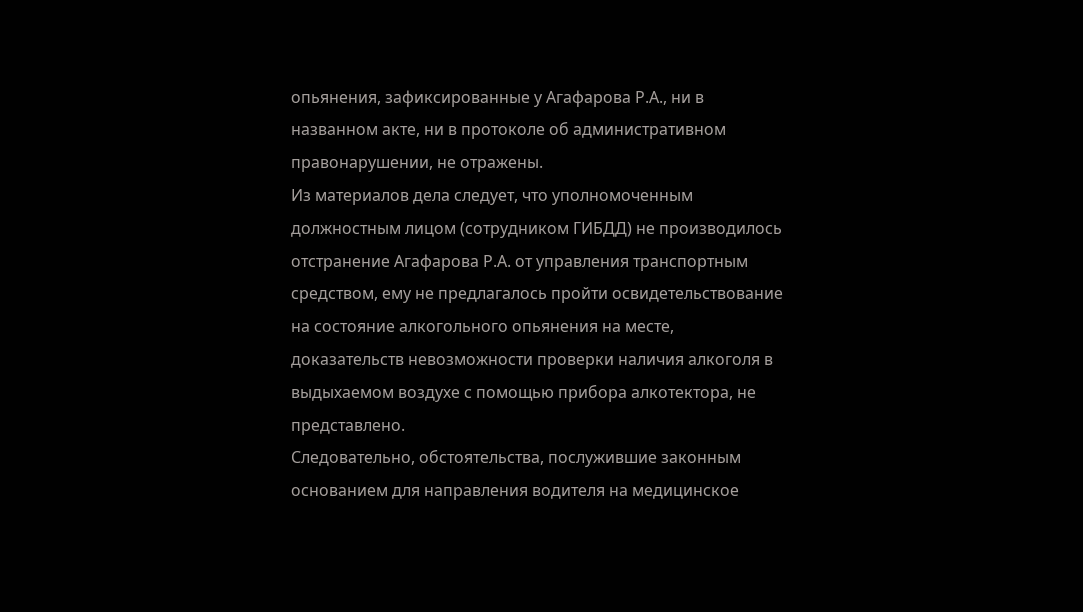опьянения, зафиксированные у Агафарова Р.А., ни в названном акте, ни в протоколе об административном правонарушении, не отражены.
Из материалов дела следует, что уполномоченным должностным лицом (сотрудником ГИБДД) не производилось отстранение Агафарова Р.А. от управления транспортным средством, ему не предлагалось пройти освидетельствование на состояние алкогольного опьянения на месте, доказательств невозможности проверки наличия алкоголя в выдыхаемом воздухе с помощью прибора алкотектора, не представлено.
Следовательно, обстоятельства, послужившие законным основанием для направления водителя на медицинское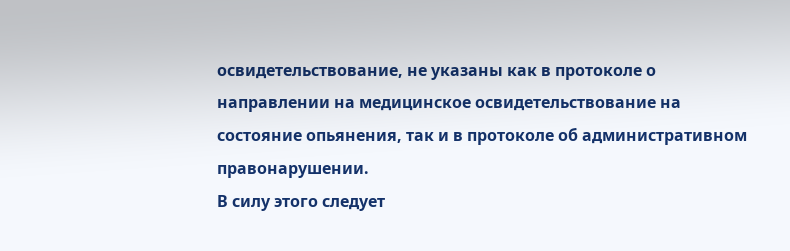освидетельствование, не указаны как в протоколе о направлении на медицинское освидетельствование на состояние опьянения, так и в протоколе об административном правонарушении.
В силу этого следует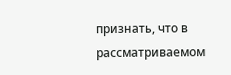признать, что в рассматриваемом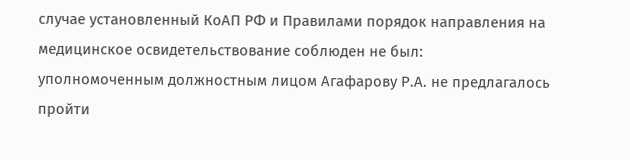случае установленный КоАП РФ и Правилами порядок направления на медицинское освидетельствование соблюден не был: уполномоченным должностным лицом Агафарову Р.А. не предлагалось пройти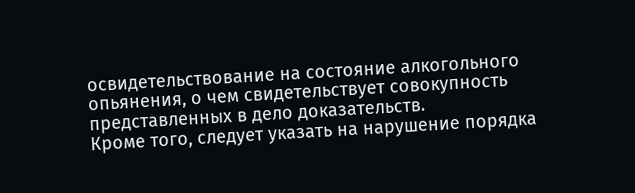освидетельствование на состояние алкогольного опьянения, о чем свидетельствует совокупность представленных в дело доказательств.
Кроме того, следует указать на нарушение порядка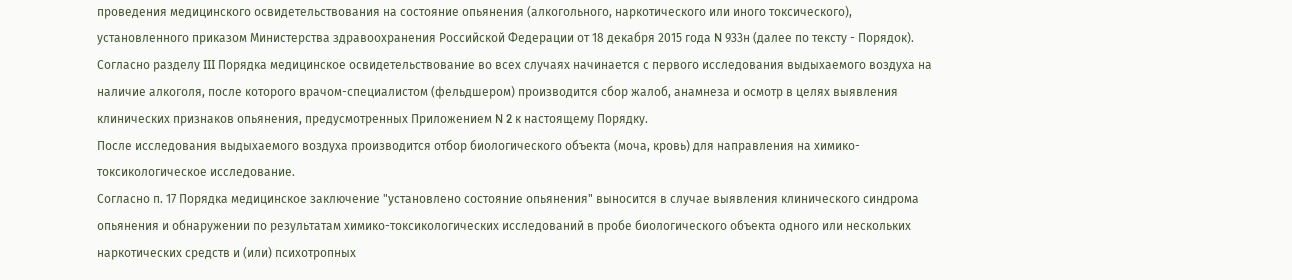проведения медицинского освидетельствования на состояние опьянения (алкогольного, наркотического или иного токсического), установленного приказом Министерства здравоохранения Российской Федерации от 18 декабря 2015 года N 933н (далее по тексту - Порядок).
Согласно разделу III Порядка медицинское освидетельствование во всех случаях начинается с первого исследования выдыхаемого воздуха на наличие алкоголя, после которого врачом-специалистом (фельдшером) производится сбор жалоб, анамнеза и осмотр в целях выявления клинических признаков опьянения, предусмотренных Приложением N 2 к настоящему Порядку.
После исследования выдыхаемого воздуха производится отбор биологического объекта (моча, кровь) для направления на химико-токсикологическое исследование.
Согласно п. 17 Порядка медицинское заключение "установлено состояние опьянения" выносится в случае выявления клинического синдрома опьянения и обнаружении по результатам химико-токсикологических исследований в пробе биологического объекта одного или нескольких наркотических средств и (или) психотропных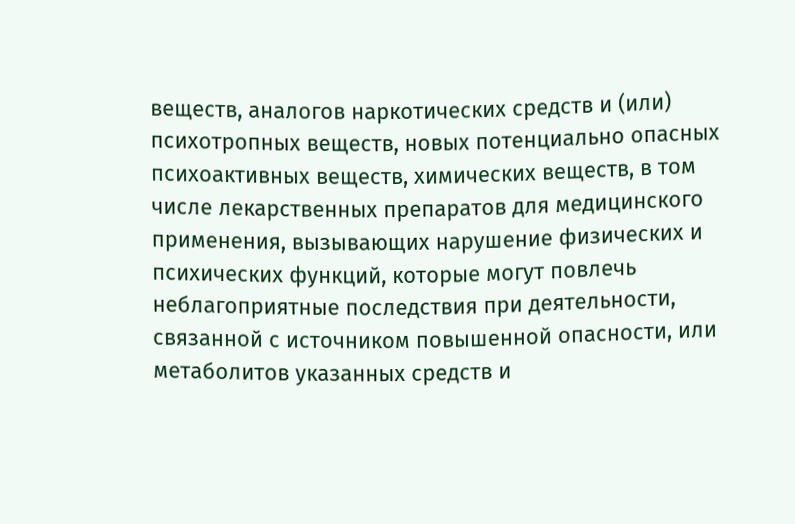веществ, аналогов наркотических средств и (или) психотропных веществ, новых потенциально опасных психоактивных веществ, химических веществ, в том числе лекарственных препаратов для медицинского применения, вызывающих нарушение физических и психических функций, которые могут повлечь неблагоприятные последствия при деятельности, связанной с источником повышенной опасности, или метаболитов указанных средств и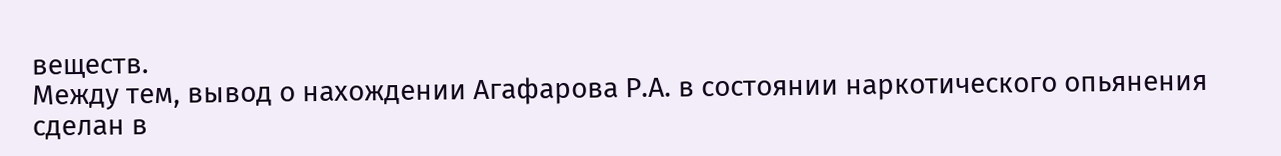веществ.
Между тем, вывод о нахождении Агафарова Р.А. в состоянии наркотического опьянения сделан в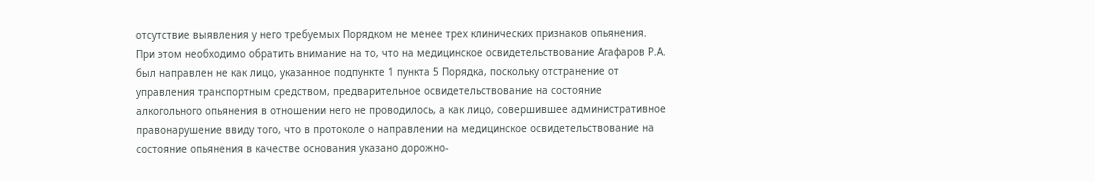отсутствие выявления у него требуемых Порядком не менее трех клинических признаков опьянения.
При этом необходимо обратить внимание на то, что на медицинское освидетельствование Агафаров Р.А. был направлен не как лицо, указанное подпункте 1 пункта 5 Порядка, поскольку отстранение от управления транспортным средством, предварительное освидетельствование на состояние алкогольного опьянения в отношении него не проводилось, а как лицо, совершившее административное правонарушение ввиду того, что в протоколе о направлении на медицинское освидетельствование на состояние опьянения в качестве основания указано дорожно-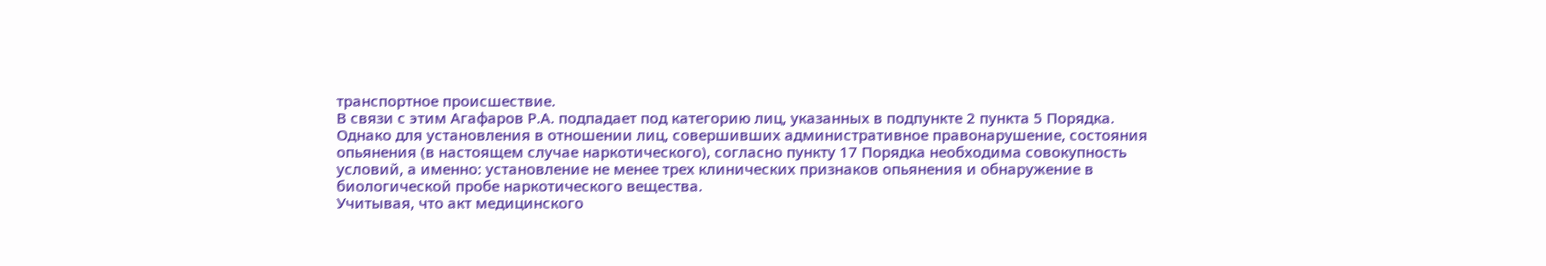транспортное происшествие.
В связи с этим Агафаров Р.А. подпадает под категорию лиц, указанных в подпункте 2 пункта 5 Порядка.
Однако для установления в отношении лиц, совершивших административное правонарушение, состояния опьянения (в настоящем случае наркотического), согласно пункту 17 Порядка необходима совокупность условий, а именно: установление не менее трех клинических признаков опьянения и обнаружение в биологической пробе наркотического вещества.
Учитывая, что акт медицинского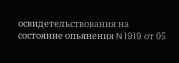освидетельствования на состояние опьянения N 1919 от 05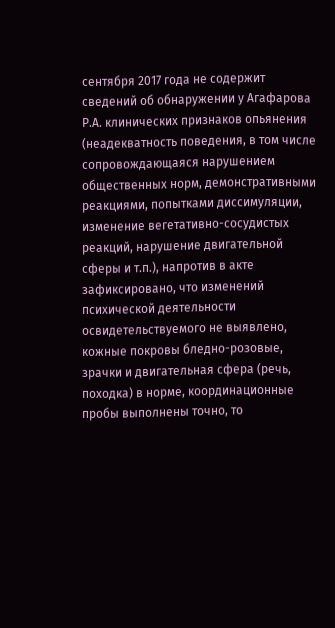сентября 2017 года не содержит сведений об обнаружении у Агафарова Р.А. клинических признаков опьянения (неадекватность поведения, в том числе сопровождающаяся нарушением общественных норм, демонстративными реакциями, попытками диссимуляции, изменение вегетативно-сосудистых реакций, нарушение двигательной сферы и т.п.), напротив в акте зафиксировано, что изменений психической деятельности освидетельствуемого не выявлено, кожные покровы бледно-розовые, зрачки и двигательная сфера (речь, походка) в норме, координационные пробы выполнены точно, то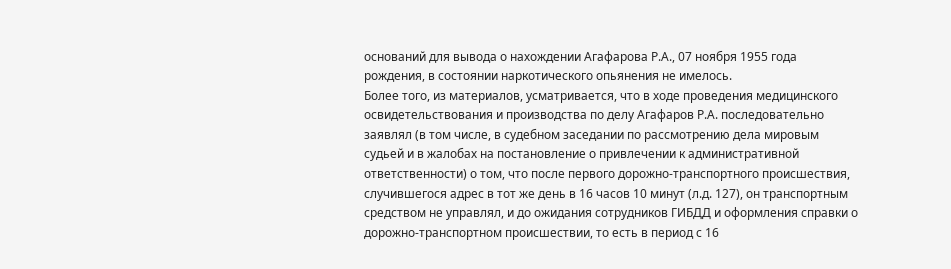оснований для вывода о нахождении Агафарова Р.А., 07 ноября 1955 года рождения, в состоянии наркотического опьянения не имелось.
Более того, из материалов, усматривается, что в ходе проведения медицинского освидетельствования и производства по делу Агафаров Р.А. последовательно заявлял (в том числе, в судебном заседании по рассмотрению дела мировым судьей и в жалобах на постановление о привлечении к административной ответственности) о том, что после первого дорожно-транспортного происшествия, случившегося адрес в тот же день в 16 часов 10 минут (л.д. 127), он транспортным средством не управлял, и до ожидания сотрудников ГИБДД и оформления справки о дорожно-транспортном происшествии, то есть в период с 16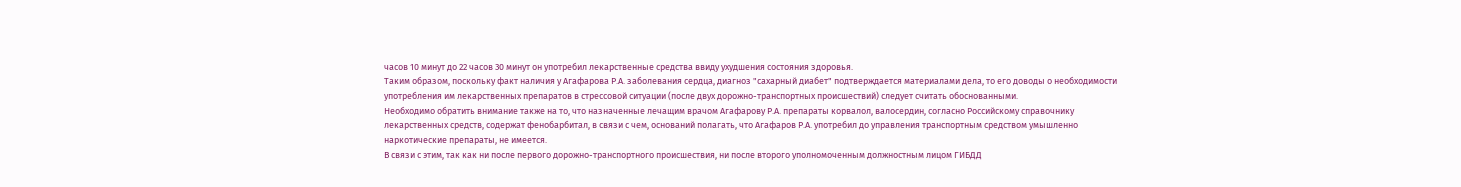часов 10 минут до 22 часов 30 минут он употребил лекарственные средства ввиду ухудшения состояния здоровья.
Таким образом, поскольку факт наличия у Агафарова Р.А. заболевания сердца, диагноз "сахарный диабет" подтверждается материалами дела, то его доводы о необходимости употребления им лекарственных препаратов в стрессовой ситуации (после двух дорожно-транспортных происшествий) следует считать обоснованными.
Необходимо обратить внимание также на то, что назначенные лечащим врачом Агафарову Р.А. препараты корвалол, валосердин, согласно Российскому справочнику лекарственных средств, содержат фенобарбитал, в связи с чем, оснований полагать, что Агафаров Р.А. употребил до управления транспортным средством умышленно наркотические препараты, не имеется.
В связи с этим, так как ни после первого дорожно-транспортного происшествия, ни после второго уполномоченным должностным лицом ГИБДД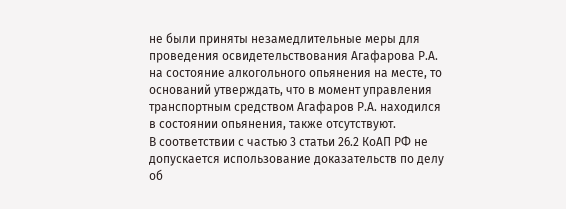не были приняты незамедлительные меры для проведения освидетельствования Агафарова Р.А. на состояние алкогольного опьянения на месте, то оснований утверждать, что в момент управления транспортным средством Агафаров Р.А. находился в состоянии опьянения, также отсутствуют.
В соответствии с частью 3 статьи 26.2 КоАП РФ не допускается использование доказательств по делу об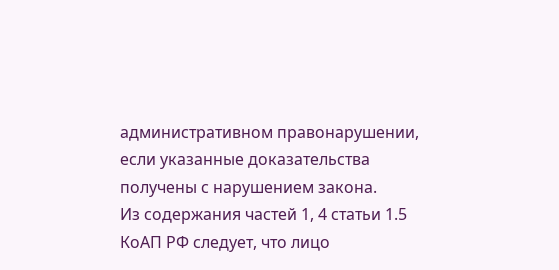административном правонарушении, если указанные доказательства получены с нарушением закона.
Из содержания частей 1, 4 статьи 1.5 КоАП РФ следует, что лицо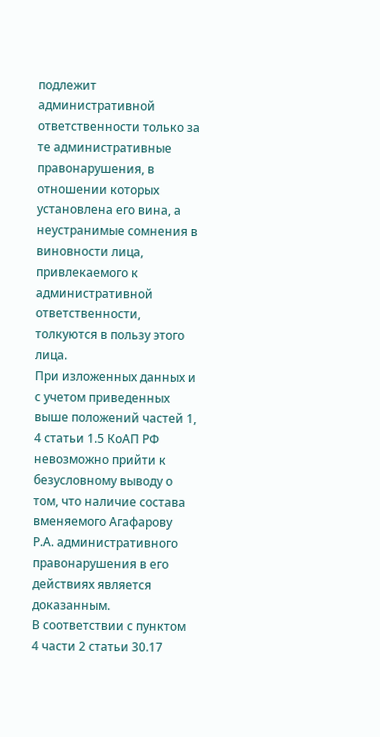подлежит административной ответственности только за те административные правонарушения, в отношении которых установлена его вина, а неустранимые сомнения в виновности лица, привлекаемого к административной ответственности, толкуются в пользу этого лица.
При изложенных данных и с учетом приведенных выше положений частей 1, 4 статьи 1.5 КоАП РФ невозможно прийти к безусловному выводу о том, что наличие состава вменяемого Агафарову Р.А. административного правонарушения в его действиях является доказанным.
В соответствии с пунктом 4 части 2 статьи 30.17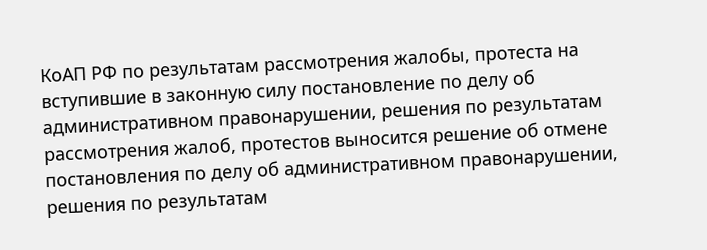КоАП РФ по результатам рассмотрения жалобы, протеста на вступившие в законную силу постановление по делу об административном правонарушении, решения по результатам рассмотрения жалоб, протестов выносится решение об отмене постановления по делу об административном правонарушении, решения по результатам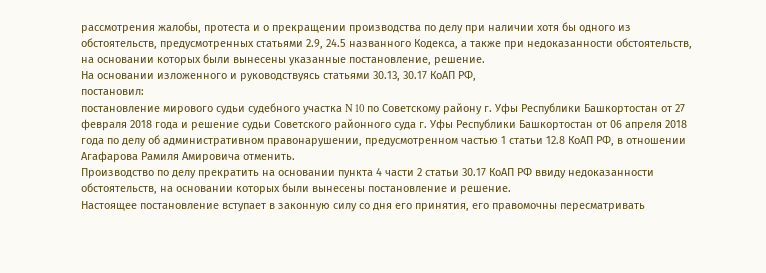рассмотрения жалобы, протеста и о прекращении производства по делу при наличии хотя бы одного из обстоятельств, предусмотренных статьями 2.9, 24.5 названного Кодекса, а также при недоказанности обстоятельств, на основании которых были вынесены указанные постановление, решение.
На основании изложенного и руководствуясь статьями 30.13, 30.17 КоАП РФ,
постановил:
постановление мирового судьи судебного участка N 10 по Советскому району г. Уфы Республики Башкортостан от 27 февраля 2018 года и решение судьи Советского районного суда г. Уфы Республики Башкортостан от 06 апреля 2018 года по делу об административном правонарушении, предусмотренном частью 1 статьи 12.8 КоАП РФ, в отношении Агафарова Рамиля Амировича отменить.
Производство по делу прекратить на основании пункта 4 части 2 статьи 30.17 КоАП РФ ввиду недоказанности обстоятельств, на основании которых были вынесены постановление и решение.
Настоящее постановление вступает в законную силу со дня его принятия, его правомочны пересматривать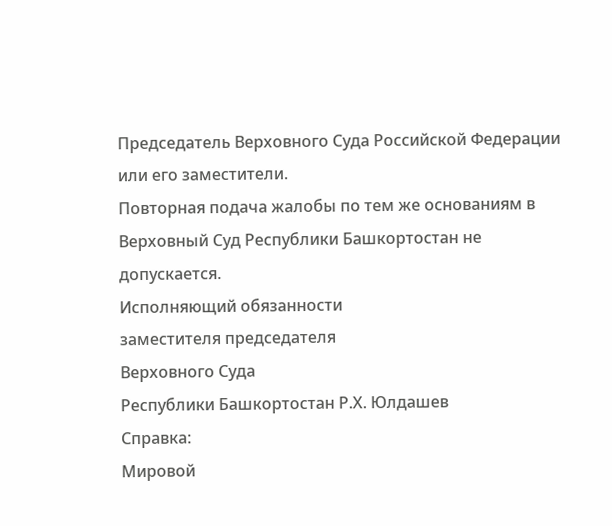Председатель Верховного Суда Российской Федерации или его заместители.
Повторная подача жалобы по тем же основаниям в Верховный Суд Республики Башкортостан не допускается.
Исполняющий обязанности
заместителя председателя
Верховного Суда
Республики Башкортостан Р.Х. Юлдашев
Справка:
Мировой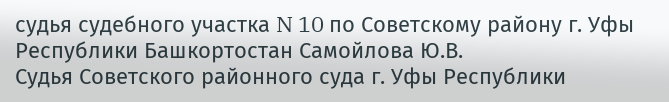судья судебного участка N 10 по Советскому району г. Уфы Республики Башкортостан Самойлова Ю.В.
Судья Советского районного суда г. Уфы Республики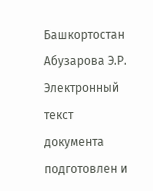Башкортостан Абузарова Э.Р.
Электронный текст документа
подготовлен и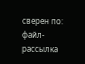сверен по:
файл-рассылка